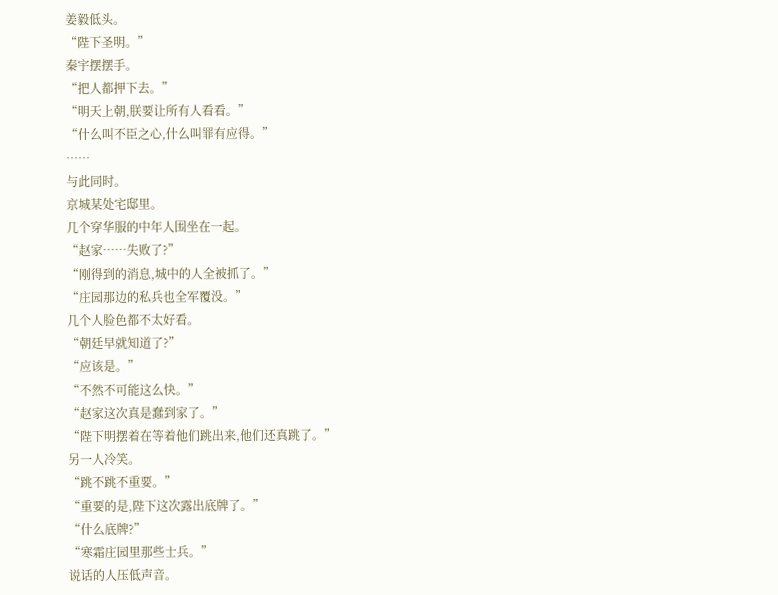姜毅低头。
“陛下圣明。”
秦宇摆摆手。
“把人都押下去。”
“明天上朝,朕要让所有人看看。”
“什么叫不臣之心,什么叫罪有应得。”
……
与此同时。
京城某处宅邸里。
几个穿华服的中年人围坐在一起。
“赵家……失败了?”
“刚得到的消息,城中的人全被抓了。”
“庄园那边的私兵也全军覆没。”
几个人脸色都不太好看。
“朝廷早就知道了?”
“应该是。”
“不然不可能这么快。”
“赵家这次真是蠢到家了。”
“陛下明摆着在等着他们跳出来,他们还真跳了。”
另一人冷笑。
“跳不跳不重要。”
“重要的是,陛下这次露出底牌了。”
“什么底牌?”
“寒霜庄园里那些士兵。”
说话的人压低声音。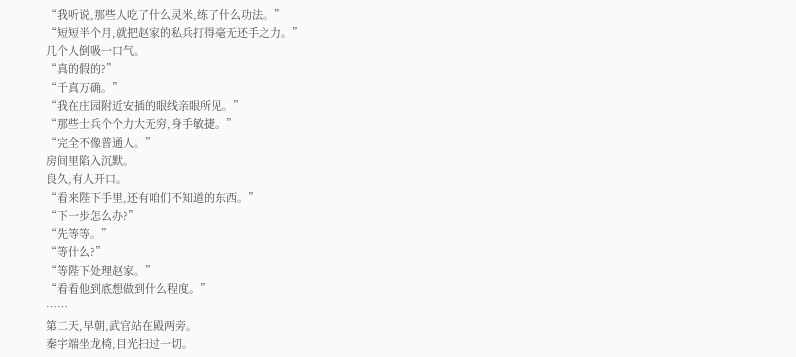“我听说,那些人吃了什么灵米,练了什么功法。”
“短短半个月,就把赵家的私兵打得毫无还手之力。”
几个人倒吸一口气。
“真的假的?”
“千真万确。”
“我在庄园附近安插的眼线亲眼所见。”
“那些士兵个个力大无穷,身手敏捷。”
“完全不像普通人。”
房间里陷入沉默。
良久,有人开口。
“看来陛下手里,还有咱们不知道的东西。”
“下一步怎么办?”
“先等等。”
“等什么?”
“等陛下处理赵家。”
“看看他到底想做到什么程度。”
……
第二天,早朝,武官站在殿两旁。
秦宇端坐龙椅,目光扫过一切。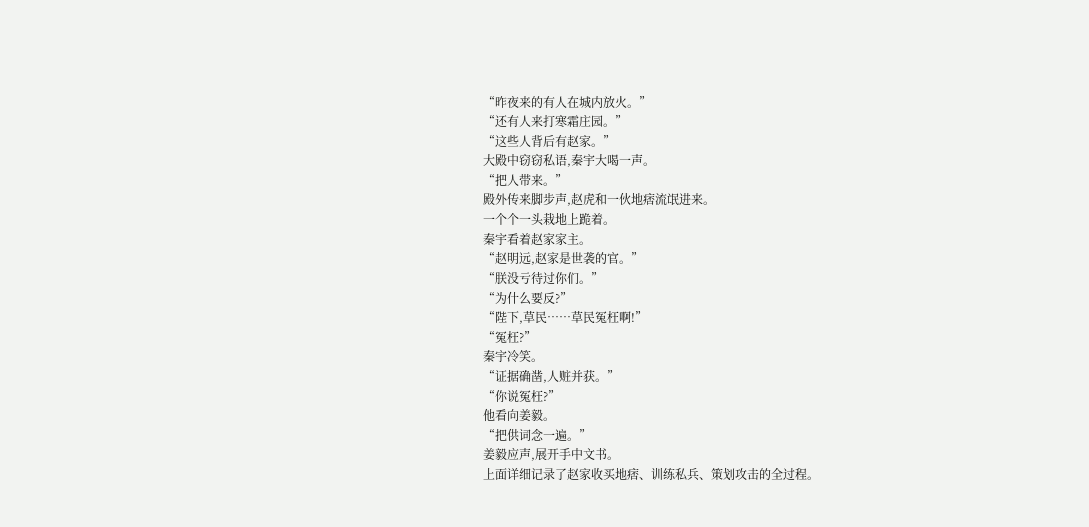“昨夜来的有人在城内放火。”
“还有人来打寒霜庄园。”
“这些人背后有赵家。”
大殿中窃窃私语,秦宇大喝一声。
“把人带来。”
殿外传来脚步声,赵虎和一伙地痞流氓进来。
一个个一头栽地上跪着。
秦宇看着赵家家主。
“赵明远,赵家是世袭的官。”
“朕没亏待过你们。”
“为什么要反?”
“陛下,草民……草民冤枉啊!”
“冤枉?”
秦宇冷笑。
“证据确凿,人赃并获。”
“你说冤枉?”
他看向姜毅。
“把供词念一遍。”
姜毅应声,展开手中文书。
上面详细记录了赵家收买地痞、训练私兵、策划攻击的全过程。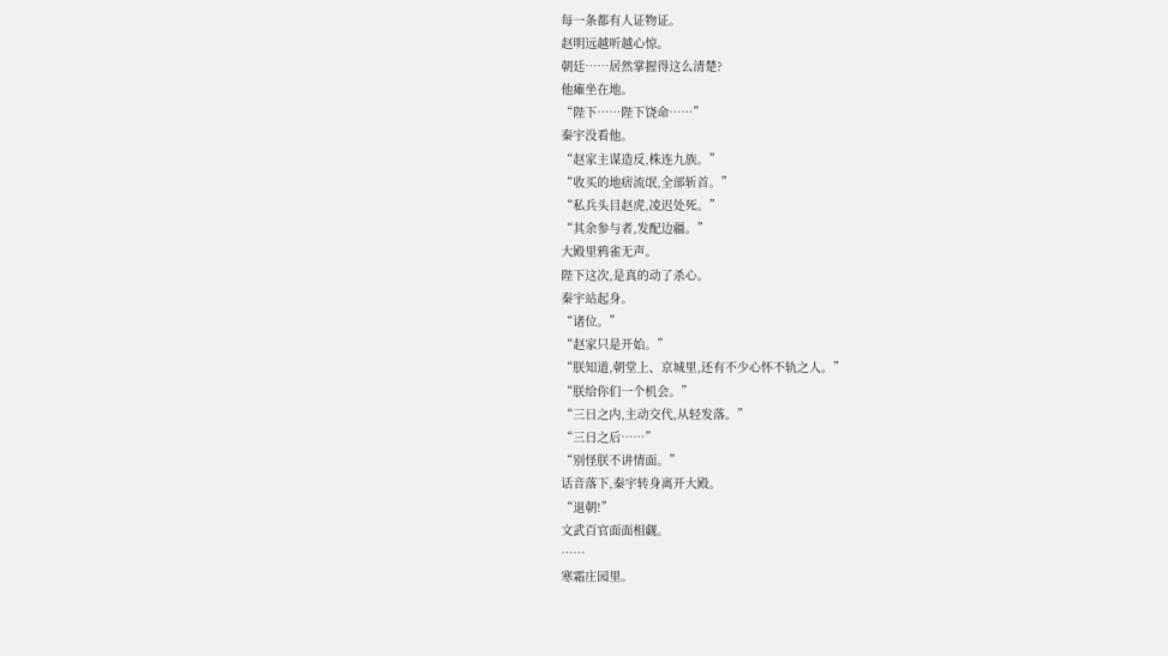每一条都有人证物证。
赵明远越听越心惊。
朝廷……居然掌握得这么清楚?
他瘫坐在地。
“陛下……陛下饶命……”
秦宇没看他。
“赵家主谋造反,株连九族。”
“收买的地痞流氓,全部斩首。”
“私兵头目赵虎,凌迟处死。”
“其余参与者,发配边疆。”
大殿里鸦雀无声。
陛下这次,是真的动了杀心。
秦宇站起身。
“诸位。”
“赵家只是开始。”
“朕知道,朝堂上、京城里,还有不少心怀不轨之人。”
“朕给你们一个机会。”
“三日之内,主动交代,从轻发落。”
“三日之后……”
“别怪朕不讲情面。”
话音落下,秦宇转身离开大殿。
“退朝!”
文武百官面面相觑。
……
寒霜庄园里。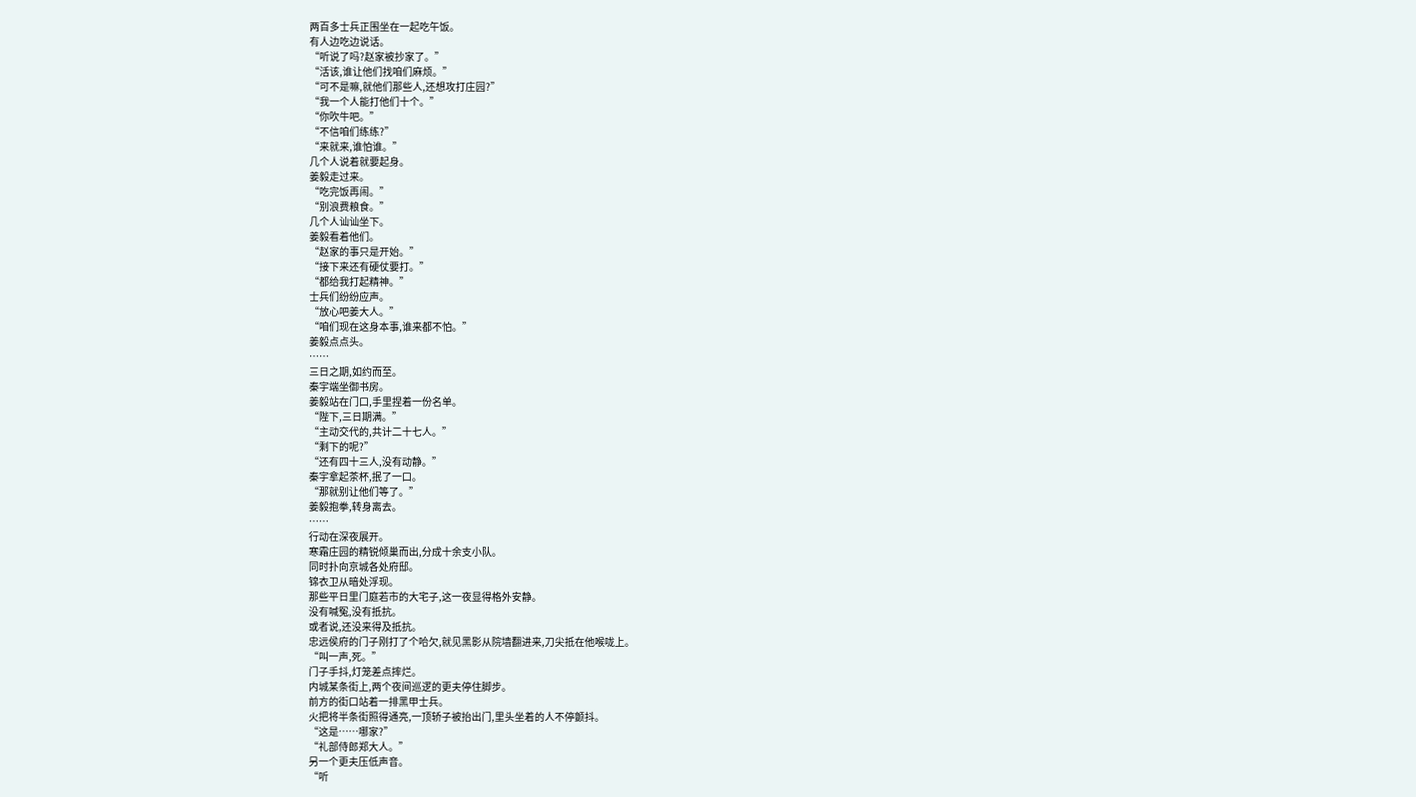两百多士兵正围坐在一起吃午饭。
有人边吃边说话。
“听说了吗?赵家被抄家了。”
“活该,谁让他们找咱们麻烦。”
“可不是嘛,就他们那些人,还想攻打庄园?”
“我一个人能打他们十个。”
“你吹牛吧。”
“不信咱们练练?”
“来就来,谁怕谁。”
几个人说着就要起身。
姜毅走过来。
“吃完饭再闹。”
“别浪费粮食。”
几个人讪讪坐下。
姜毅看着他们。
“赵家的事只是开始。”
“接下来还有硬仗要打。”
“都给我打起精神。”
士兵们纷纷应声。
“放心吧姜大人。”
“咱们现在这身本事,谁来都不怕。”
姜毅点点头。
……
三日之期,如约而至。
秦宇端坐御书房。
姜毅站在门口,手里捏着一份名单。
“陛下,三日期满。”
“主动交代的,共计二十七人。”
“剩下的呢?”
“还有四十三人,没有动静。”
秦宇拿起茶杯,抿了一口。
“那就别让他们等了。”
姜毅抱拳,转身离去。
……
行动在深夜展开。
寒霜庄园的精锐倾巢而出,分成十余支小队。
同时扑向京城各处府邸。
锦衣卫从暗处浮现。
那些平日里门庭若市的大宅子,这一夜显得格外安静。
没有喊冤,没有抵抗。
或者说,还没来得及抵抗。
忠远侯府的门子刚打了个哈欠,就见黑影从院墙翻进来,刀尖抵在他喉咙上。
“叫一声,死。”
门子手抖,灯笼差点摔烂。
内城某条街上,两个夜间巡逻的更夫停住脚步。
前方的街口站着一排黑甲士兵。
火把将半条街照得通亮,一顶轿子被抬出门,里头坐着的人不停颤抖。
“这是……哪家?”
“礼部侍郎郑大人。”
另一个更夫压低声音。
“听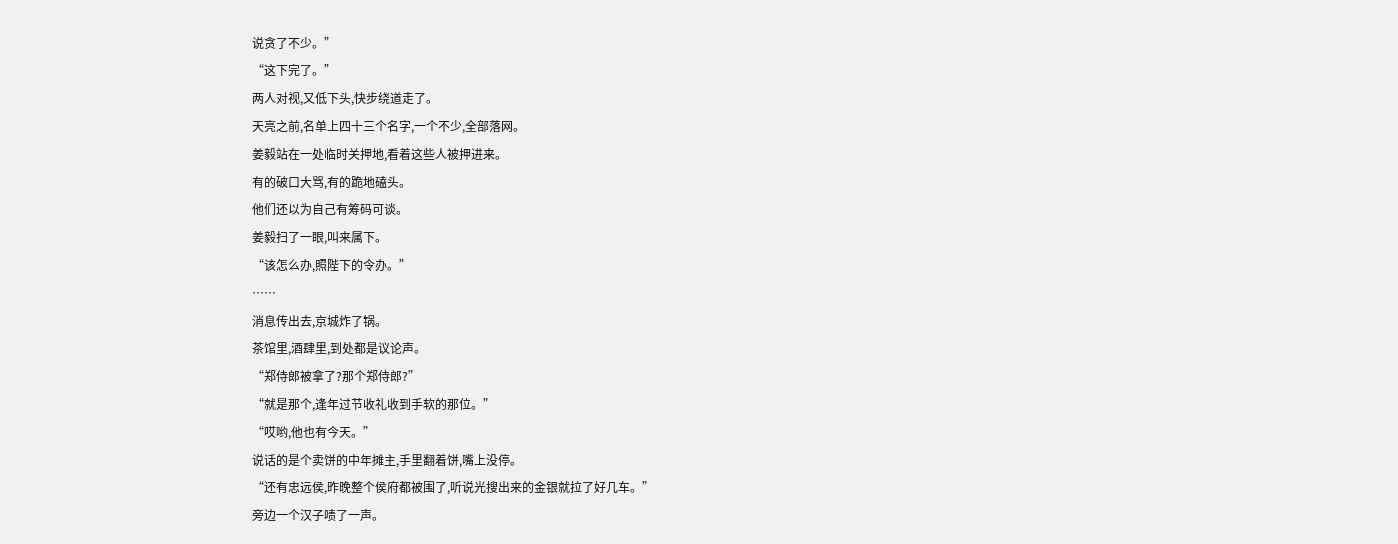说贪了不少。”
“这下完了。”
两人对视,又低下头,快步绕道走了。
天亮之前,名单上四十三个名字,一个不少,全部落网。
姜毅站在一处临时关押地,看着这些人被押进来。
有的破口大骂,有的跪地磕头。
他们还以为自己有筹码可谈。
姜毅扫了一眼,叫来属下。
“该怎么办,照陛下的令办。”
……
消息传出去,京城炸了锅。
茶馆里,酒肆里,到处都是议论声。
“郑侍郎被拿了?那个郑侍郎?”
“就是那个,逢年过节收礼收到手软的那位。”
“哎哟,他也有今天。”
说话的是个卖饼的中年摊主,手里翻着饼,嘴上没停。
“还有忠远侯,昨晚整个侯府都被围了,听说光搜出来的金银就拉了好几车。”
旁边一个汉子啧了一声。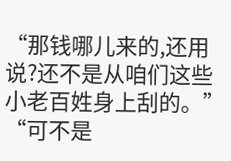“那钱哪儿来的,还用说?还不是从咱们这些小老百姓身上刮的。”
“可不是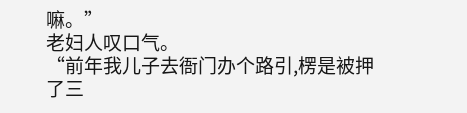嘛。”
老妇人叹口气。
“前年我儿子去衙门办个路引,楞是被押了三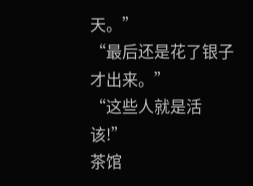天。”
“最后还是花了银子才出来。”
“这些人就是活该!”
茶馆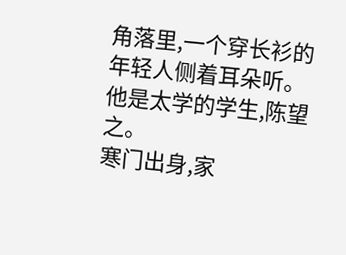角落里,一个穿长衫的年轻人侧着耳朵听。
他是太学的学生,陈望之。
寒门出身,家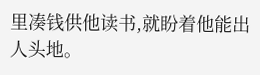里凑钱供他读书,就盼着他能出人头地。